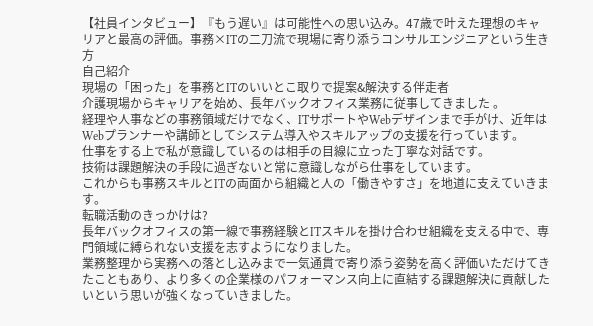【社員インタビュー】『もう遅い』は可能性への思い込み。47歳で叶えた理想のキャリアと最高の評価。事務×ITの二刀流で現場に寄り添うコンサルエンジニアという生き方
自己紹介
現場の「困った」を事務とITのいいとこ取りで提案&解決する伴走者
介護現場からキャリアを始め、長年バックオフィス業務に従事してきました 。
経理や人事などの事務領域だけでなく、ITサポートやWebデザインまで手がけ、近年はWebプランナーや講師としてシステム導入やスキルアップの支援を行っています。
仕事をする上で私が意識しているのは相手の目線に立った丁寧な対話です。
技術は課題解決の手段に過ぎないと常に意識しながら仕事をしています。
これからも事務スキルとITの両面から組織と人の「働きやすさ」を地道に支えていきます。
転職活動のきっかけは?
長年バックオフィスの第一線で事務経験とITスキルを掛け合わせ組織を支える中で、専門領域に縛られない支援を志すようになりました。
業務整理から実務への落とし込みまで一気通貫で寄り添う姿勢を高く評価いただけてきたこともあり、より多くの企業様のパフォーマンス向上に直結する課題解決に貢献したいという思いが強くなっていきました。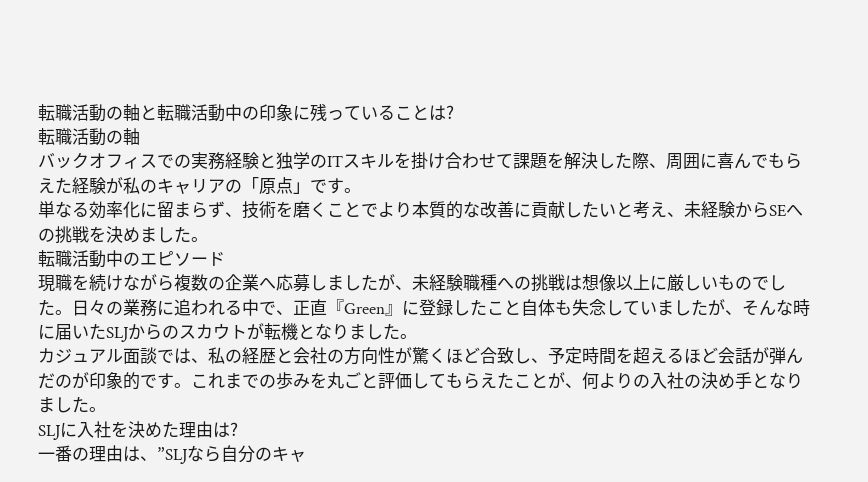転職活動の軸と転職活動中の印象に残っていることは?
転職活動の軸
バックオフィスでの実務経験と独学のITスキルを掛け合わせて課題を解決した際、周囲に喜んでもらえた経験が私のキャリアの「原点」です。
単なる効率化に留まらず、技術を磨くことでより本質的な改善に貢献したいと考え、未経験からSEへの挑戦を決めました。
転職活動中のエピソード
現職を続けながら複数の企業へ応募しましたが、未経験職種への挑戦は想像以上に厳しいものでした。日々の業務に追われる中で、正直『Green』に登録したこと自体も失念していましたが、そんな時に届いたSLJからのスカウトが転機となりました。
カジュアル面談では、私の経歴と会社の方向性が驚くほど合致し、予定時間を超えるほど会話が弾んだのが印象的です。これまでの歩みを丸ごと評価してもらえたことが、何よりの入社の決め手となりました。
SLJに入社を決めた理由は?
一番の理由は、”SLJなら自分のキャ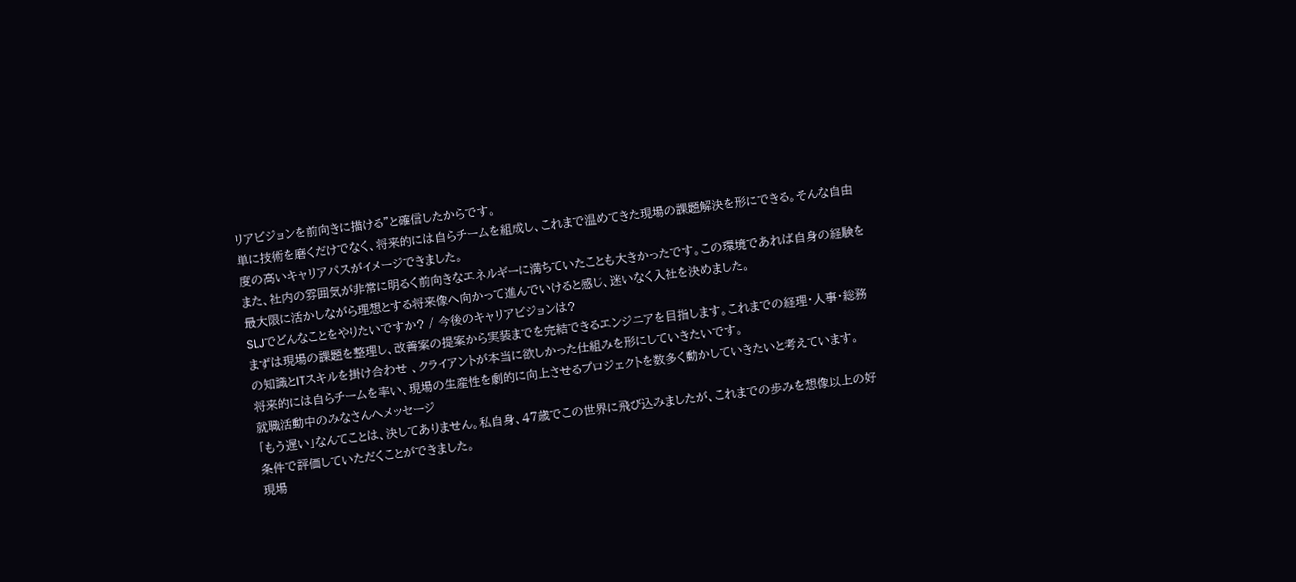リアビジョンを前向きに描ける”と確信したからです。
単に技術を磨くだけでなく、将来的には自らチームを組成し、これまで温めてきた現場の課題解決を形にできる。そんな自由度の高いキャリアパスがイメージできました。
また、社内の雰囲気が非常に明るく前向きなエネルギーに満ちていたことも大きかったです。この環境であれば自身の経験を最大限に活かしながら理想とする将来像へ向かって進んでいけると感じ、迷いなく入社を決めました。
SLJでどんなことをやりたいですか? / 今後のキャリアビジョンは?
まずは現場の課題を整理し、改善案の提案から実装までを完結できるエンジニアを目指します。これまでの経理・人事・総務の知識とITスキルを掛け合わせ 、クライアントが本当に欲しかった仕組みを形にしていきたいです。
将来的には自らチームを率い、現場の生産性を劇的に向上させるプロジェクトを数多く動かしていきたいと考えています。
就職活動中のみなさんへメッセージ
「もう遅い」なんてことは、決してありません。私自身、47歳でこの世界に飛び込みましたが、これまでの歩みを想像以上の好条件で評価していただくことができました。
現場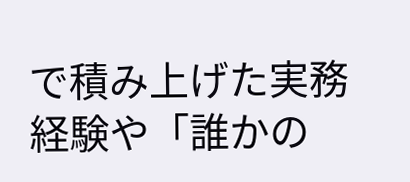で積み上げた実務経験や「誰かの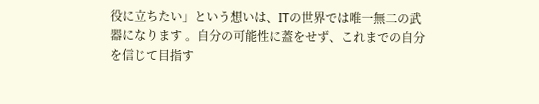役に立ちたい」という想いは、ITの世界では唯一無二の武器になります 。自分の可能性に蓋をせず、これまでの自分を信じて目指す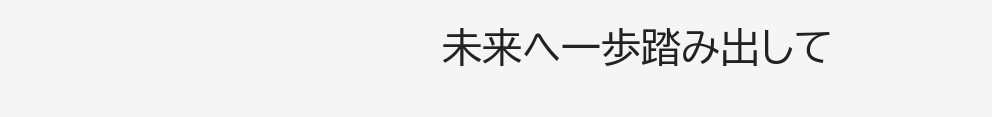未来へ一歩踏み出して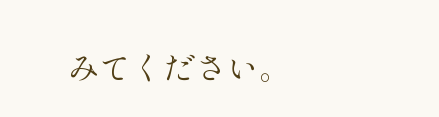みてください。